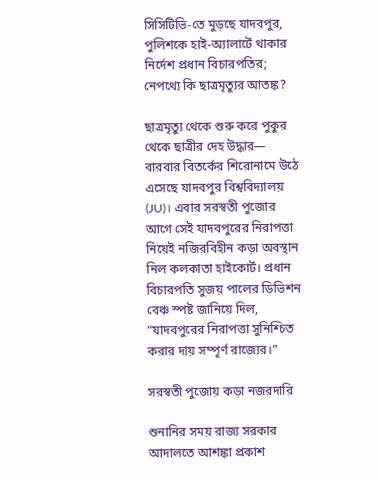সিসিটিভি-তে মুড়ছে যাদবপুর, পুলিশকে হাই-অ্যালার্টে থাকার নির্দেশ প্রধান বিচারপতির; নেপথ্যে কি ছাত্রমৃত্যুর আতঙ্ক?

ছাত্রমৃত্যু থেকে শুরু করে পুকুর থেকে ছাত্রীর দেহ উদ্ধার— বারবার বিতর্কের শিরোনামে উঠে এসেছে যাদবপুর বিশ্ববিদ্যালয় (JU)। এবার সরস্বতী পুজোর আগে সেই যাদবপুরের নিরাপত্তা নিয়েই নজিরবিহীন কড়া অবস্থান নিল কলকাতা হাইকোর্ট। প্রধান বিচারপতি সুজয় পালের ডিভিশন বেঞ্চ স্পষ্ট জানিয়ে দিল, “যাদবপুরের নিরাপত্তা সুনিশ্চিত করার দায় সম্পূর্ণ রাজ্যের।”

সরস্বতী পুজোয় কড়া নজরদারি

শুনানির সময় রাজ্য সরকার আদালতে আশঙ্কা প্রকাশ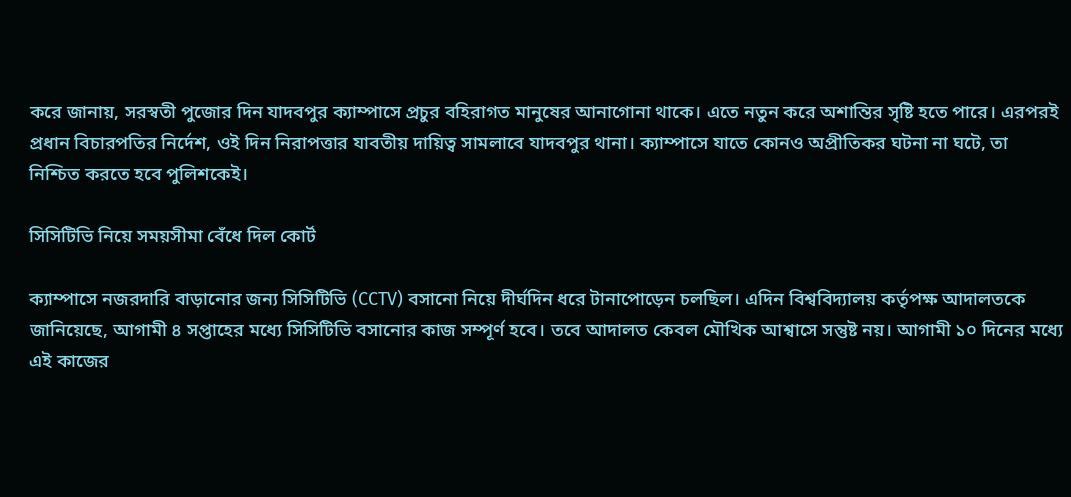করে জানায়, সরস্বতী পুজোর দিন যাদবপুর ক্যাম্পাসে প্রচুর বহিরাগত মানুষের আনাগোনা থাকে। এতে নতুন করে অশান্তির সৃষ্টি হতে পারে। এরপরই প্রধান বিচারপতির নির্দেশ, ওই দিন নিরাপত্তার যাবতীয় দায়িত্ব সামলাবে যাদবপুর থানা। ক্যাম্পাসে যাতে কোনও অপ্রীতিকর ঘটনা না ঘটে, তা নিশ্চিত করতে হবে পুলিশকেই।

সিসিটিভি নিয়ে সময়সীমা বেঁধে দিল কোর্ট

ক্যাম্পাসে নজরদারি বাড়ানোর জন্য সিসিটিভি (CCTV) বসানো নিয়ে দীর্ঘদিন ধরে টানাপোড়েন চলছিল। এদিন বিশ্ববিদ্যালয় কর্তৃপক্ষ আদালতকে জানিয়েছে, আগামী ৪ সপ্তাহের মধ্যে সিসিটিভি বসানোর কাজ সম্পূর্ণ হবে। তবে আদালত কেবল মৌখিক আশ্বাসে সন্তুষ্ট নয়। আগামী ১০ দিনের মধ্যে এই কাজের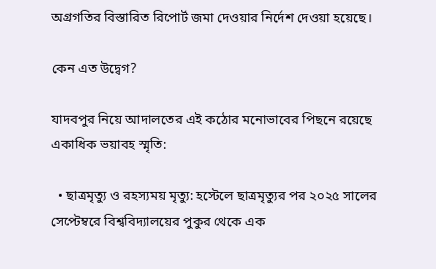অগ্রগতির বিস্তারিত রিপোর্ট জমা দেওয়ার নির্দেশ দেওয়া হয়েছে।

কেন এত উদ্বেগ?

যাদবপুর নিয়ে আদালতের এই কঠোর মনোভাবের পিছনে রয়েছে একাধিক ভয়াবহ স্মৃতি:

  • ছাত্রমৃত্যু ও রহস্যময় মৃত্যু: হস্টেলে ছাত্রমৃত্যুর পর ২০২৫ সালের সেপ্টেম্বরে বিশ্ববিদ্যালয়ের পুকুর থেকে এক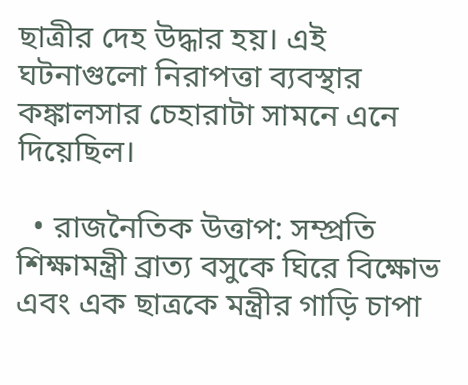ছাত্রীর দেহ উদ্ধার হয়। এই ঘটনাগুলো নিরাপত্তা ব্যবস্থার কঙ্কালসার চেহারাটা সামনে এনে দিয়েছিল।

  • রাজনৈতিক উত্তাপ: সম্প্রতি শিক্ষামন্ত্রী ব্রাত্য বসুকে ঘিরে বিক্ষোভ এবং এক ছাত্রকে মন্ত্রীর গাড়ি চাপা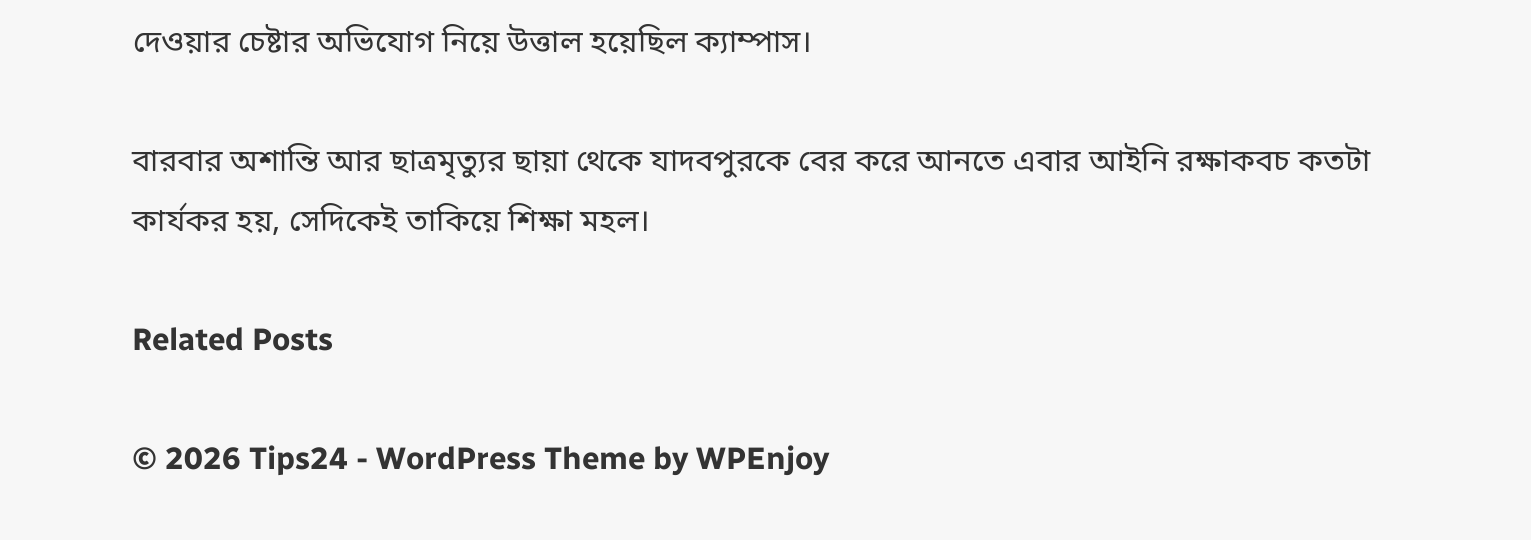দেওয়ার চেষ্টার অভিযোগ নিয়ে উত্তাল হয়েছিল ক্যাম্পাস।

বারবার অশান্তি আর ছাত্রমৃত্যুর ছায়া থেকে যাদবপুরকে বের করে আনতে এবার আইনি রক্ষাকবচ কতটা কার্যকর হয়, সেদিকেই তাকিয়ে শিক্ষা মহল।

Related Posts

© 2026 Tips24 - WordPress Theme by WPEnjoy